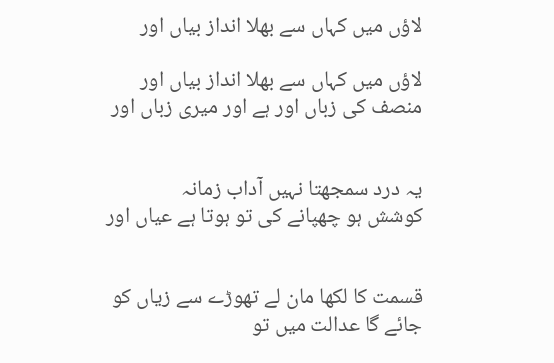لاؤں میں کہاں سے بھلا انداز بیاں اور

لاؤں میں کہاں سے بھلا انداز بیاں اور
منصف کی زباں اور ہے اور میری زباں اور


یہ درد سمجھتا نہیں آداب زمانہ
کوشش ہو چھپانے کی تو ہوتا ہے عیاں اور


قسمت کا لکھا مان لے تھوڑے سے زیاں کو
جائے گا عدالت میں تو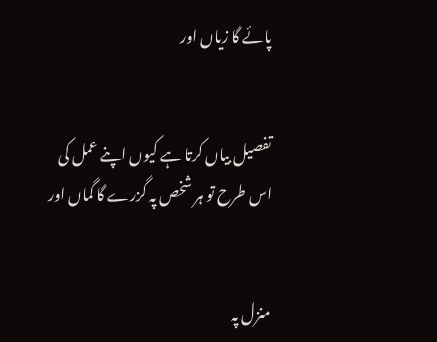پائے گا زیاں اور


تفصیل بیاں کرتا ہے کیوں اپنے عمل کی
اس طرح تو ہر شخص پہ گزرے گا گماں اور


منزل پہ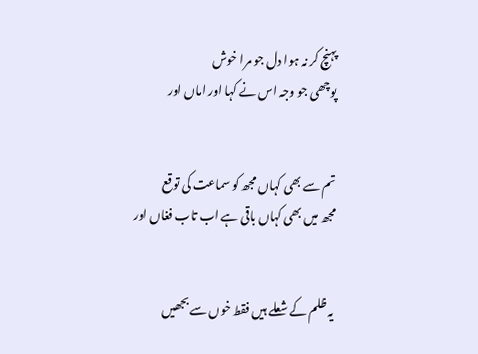پہنچ کر نہ ہوا دل جو مرا خوش
پوچھی جو وجہ اس نے کہا اور اماں اور


تم سے بھی کہاں مجھ کو سماعت کی توقع
مجھ میں بھی کہاں باقی ہے اب تاب فغاں اور


یہ ظلم کے شعلے ہیں فقط خوں سے بجھیں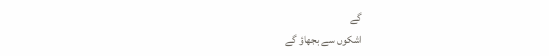گے
اشکوں سے بجھاؤ گے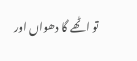تو اٹھے گا دھواں اور